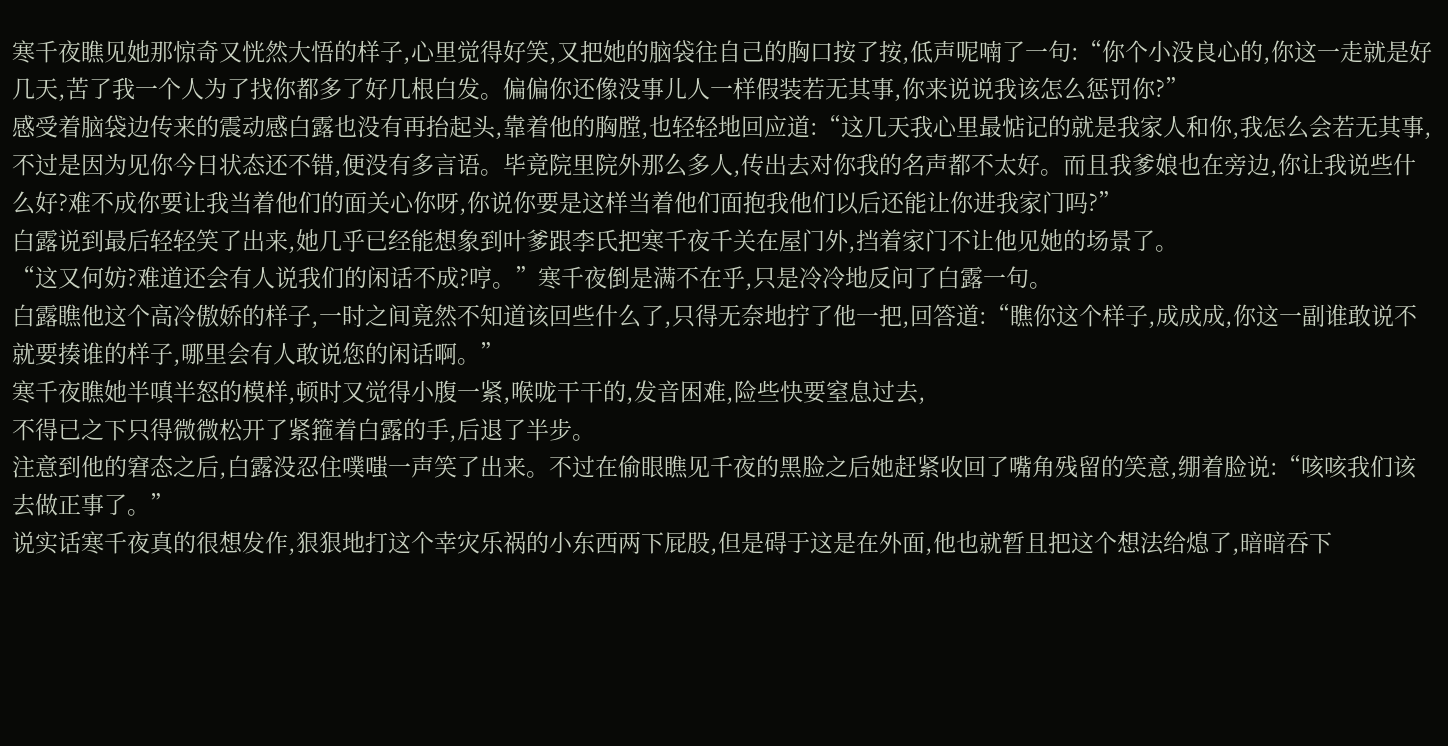寒千夜瞧见她那惊奇又恍然大悟的样子,心里觉得好笑,又把她的脑袋往自己的胸口按了按,低声呢喃了一句:“你个小没良心的,你这一走就是好几天,苦了我一个人为了找你都多了好几根白发。偏偏你还像没事儿人一样假装若无其事,你来说说我该怎么惩罚你?”
感受着脑袋边传来的震动感白露也没有再抬起头,靠着他的胸膛,也轻轻地回应道:“这几天我心里最惦记的就是我家人和你,我怎么会若无其事,不过是因为见你今日状态还不错,便没有多言语。毕竟院里院外那么多人,传出去对你我的名声都不太好。而且我爹娘也在旁边,你让我说些什么好?难不成你要让我当着他们的面关心你呀,你说你要是这样当着他们面抱我他们以后还能让你进我家门吗?”
白露说到最后轻轻笑了出来,她几乎已经能想象到叶爹跟李氏把寒千夜千关在屋门外,挡着家门不让他见她的场景了。
“这又何妨?难道还会有人说我们的闲话不成?哼。”寒千夜倒是满不在乎,只是冷冷地反问了白露一句。
白露瞧他这个高冷傲娇的样子,一时之间竟然不知道该回些什么了,只得无奈地拧了他一把,回答道:“瞧你这个样子,成成成,你这一副谁敢说不就要揍谁的样子,哪里会有人敢说您的闲话啊。”
寒千夜瞧她半嗔半怒的模样,顿时又觉得小腹一紧,喉咙干干的,发音困难,险些快要窒息过去,
不得已之下只得微微松开了紧箍着白露的手,后退了半步。
注意到他的窘态之后,白露没忍住噗嗤一声笑了出来。不过在偷眼瞧见千夜的黑脸之后她赶紧收回了嘴角残留的笑意,绷着脸说:“咳咳我们该去做正事了。”
说实话寒千夜真的很想发作,狠狠地打这个幸灾乐祸的小东西两下屁股,但是碍于这是在外面,他也就暂且把这个想法给熄了,暗暗吞下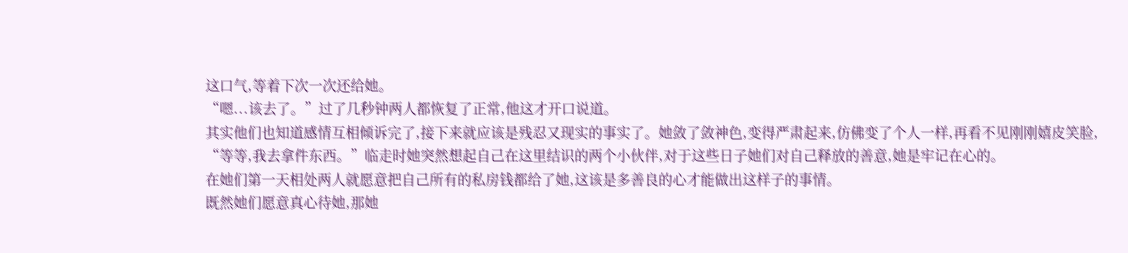这口气,等着下次一次还给她。
“嗯...该去了。”过了几秒钟两人都恢复了正常,他这才开口说道。
其实他们也知道感情互相倾诉完了,接下来就应该是残忍又现实的事实了。她敛了敛神色,变得严肃起来,仿佛变了个人一样,再看不见刚刚嬉皮笑脸,
“等等,我去拿件东西。”临走时她突然想起自己在这里结识的两个小伙伴,对于这些日子她们对自己释放的善意,她是牢记在心的。
在她们第一天相处两人就愿意把自己所有的私房钱都给了她,这该是多善良的心才能做出这样子的事情。
既然她们愿意真心待她,那她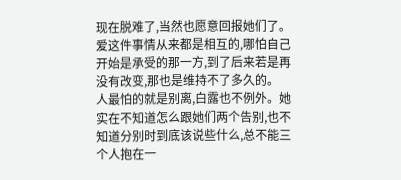现在脱难了,当然也愿意回报她们了。
爱这件事情从来都是相互的,哪怕自己开始是承受的那一方,到了后来若是再没有改变,那也是维持不了多久的。
人最怕的就是别离,白露也不例外。她实在不知道怎么跟她们两个告别,也不知道分别时到底该说些什么,总不能三个人抱在一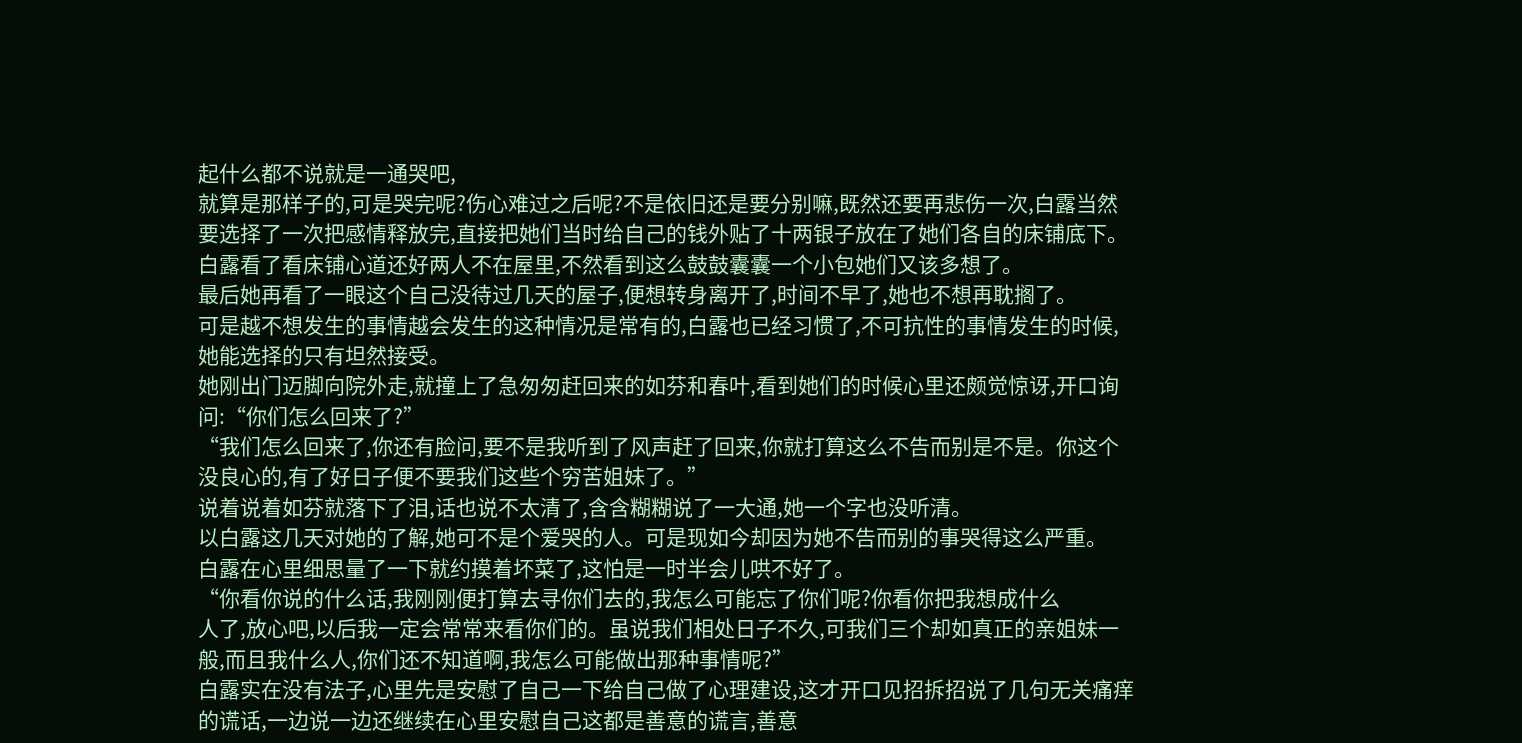起什么都不说就是一通哭吧,
就算是那样子的,可是哭完呢?伤心难过之后呢?不是依旧还是要分别嘛,既然还要再悲伤一次,白露当然要选择了一次把感情释放完,直接把她们当时给自己的钱外贴了十两银子放在了她们各自的床铺底下。
白露看了看床铺心道还好两人不在屋里,不然看到这么鼓鼓囊囊一个小包她们又该多想了。
最后她再看了一眼这个自己没待过几天的屋子,便想转身离开了,时间不早了,她也不想再耽搁了。
可是越不想发生的事情越会发生的这种情况是常有的,白露也已经习惯了,不可抗性的事情发生的时候,她能选择的只有坦然接受。
她刚出门迈脚向院外走,就撞上了急匆匆赶回来的如芬和春叶,看到她们的时候心里还颇觉惊讶,开口询问:“你们怎么回来了?”
“我们怎么回来了,你还有脸问,要不是我听到了风声赶了回来,你就打算这么不告而别是不是。你这个没良心的,有了好日子便不要我们这些个穷苦姐妹了。”
说着说着如芬就落下了泪,话也说不太清了,含含糊糊说了一大通,她一个字也没听清。
以白露这几天对她的了解,她可不是个爱哭的人。可是现如今却因为她不告而别的事哭得这么严重。
白露在心里细思量了一下就约摸着坏菜了,这怕是一时半会儿哄不好了。
“你看你说的什么话,我刚刚便打算去寻你们去的,我怎么可能忘了你们呢?你看你把我想成什么
人了,放心吧,以后我一定会常常来看你们的。虽说我们相处日子不久,可我们三个却如真正的亲姐妹一般,而且我什么人,你们还不知道啊,我怎么可能做出那种事情呢?”
白露实在没有法子,心里先是安慰了自己一下给自己做了心理建设,这才开口见招拆招说了几句无关痛痒的谎话,一边说一边还继续在心里安慰自己这都是善意的谎言,善意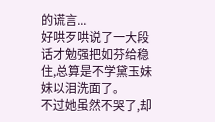的谎言...
好哄歹哄说了一大段话才勉强把如芬给稳住,总算是不学黛玉妹妹以泪洗面了。
不过她虽然不哭了,却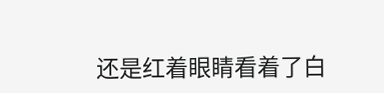还是红着眼睛看着了白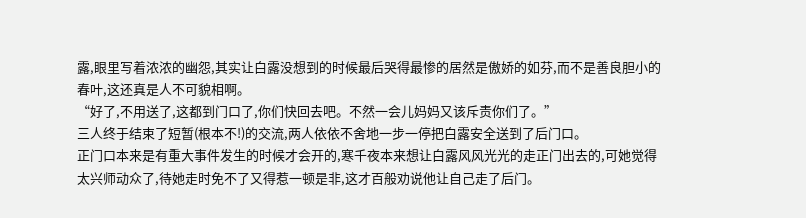露,眼里写着浓浓的幽怨,其实让白露没想到的时候最后哭得最惨的居然是傲娇的如芬,而不是善良胆小的春叶,这还真是人不可貌相啊。
“好了,不用送了,这都到门口了,你们快回去吧。不然一会儿妈妈又该斥责你们了。”
三人终于结束了短暂(根本不!)的交流,两人依依不舍地一步一停把白露安全送到了后门口。
正门口本来是有重大事件发生的时候才会开的,寒千夜本来想让白露风风光光的走正门出去的,可她觉得太兴师动众了,待她走时免不了又得惹一顿是非,这才百般劝说他让自己走了后门。